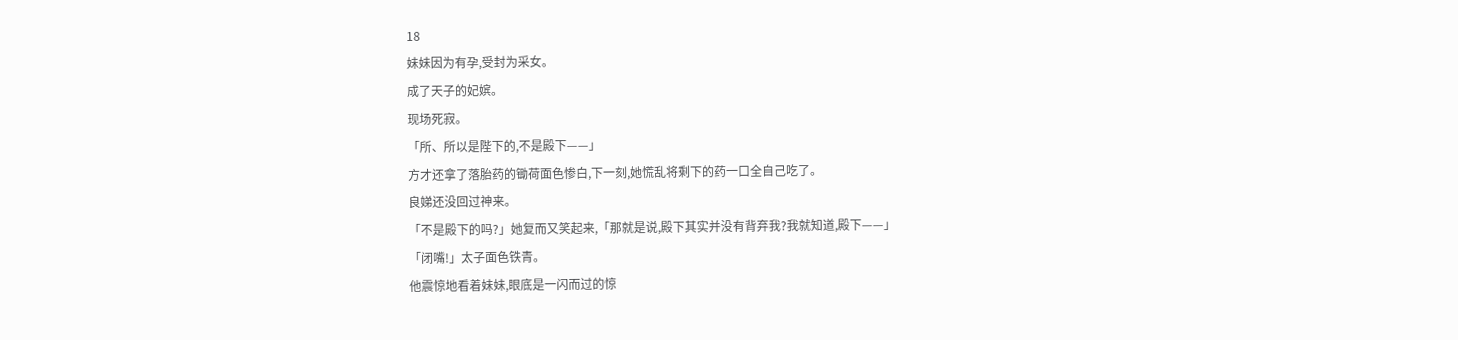18
妹妹因为有孕,受封为采女。
成了天子的妃嫔。
现场死寂。
「所、所以是陛下的,不是殿下——」
方才还拿了落胎药的锄荷面色惨白,下一刻,她慌乱将剩下的药一口全自己吃了。
良娣还没回过神来。
「不是殿下的吗?」她复而又笑起来,「那就是说,殿下其实并没有背弃我?我就知道,殿下——」
「闭嘴!」太子面色铁青。
他震惊地看着妹妹,眼底是一闪而过的惊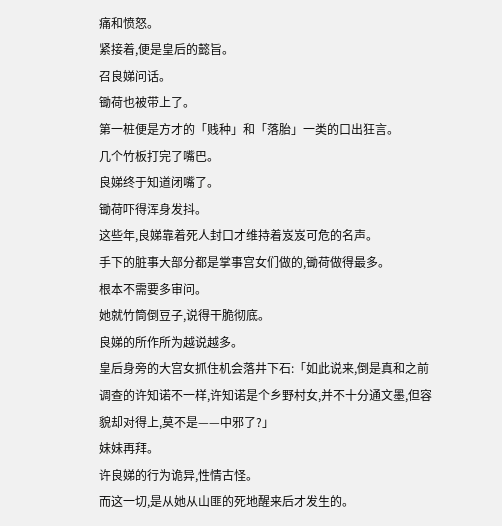痛和愤怒。
紧接着,便是皇后的懿旨。
召良娣问话。
锄荷也被带上了。
第一桩便是方才的「贱种」和「落胎」一类的口出狂言。
几个竹板打完了嘴巴。
良娣终于知道闭嘴了。
锄荷吓得浑身发抖。
这些年,良娣靠着死人封口才维持着岌岌可危的名声。
手下的脏事大部分都是掌事宫女们做的,锄荷做得最多。
根本不需要多审问。
她就竹筒倒豆子,说得干脆彻底。
良娣的所作所为越说越多。
皇后身旁的大宫女抓住机会落井下石:「如此说来,倒是真和之前调查的许知诺不一样,许知诺是个乡野村女,并不十分通文墨,但容貌却对得上,莫不是——中邪了?」
妹妹再拜。
许良娣的行为诡异,性情古怪。
而这一切,是从她从山匪的死地醒来后才发生的。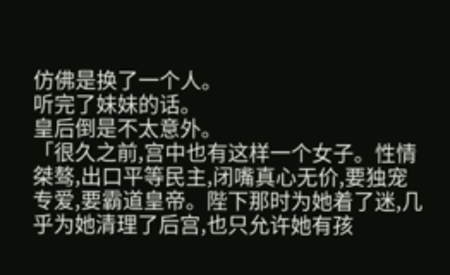仿佛是换了一个人。
听完了妹妹的话。
皇后倒是不太意外。
「很久之前,宫中也有这样一个女子。性情桀骜,出口平等民主,闭嘴真心无价,要独宠专爱,要霸道皇帝。陛下那时为她着了迷,几乎为她清理了后宫,也只允许她有孩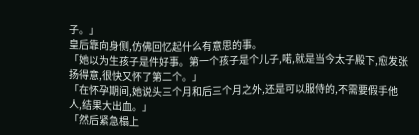子。」
皇后靠向身侧,仿佛回忆起什么有意思的事。
「她以为生孩子是件好事。第一个孩子是个儿子,喏,就是当今太子殿下,愈发张扬得意,很快又怀了第二个。」
「在怀孕期间,她说头三个月和后三个月之外,还是可以服侍的,不需要假手他人,结果大出血。」
「然后紧急榻上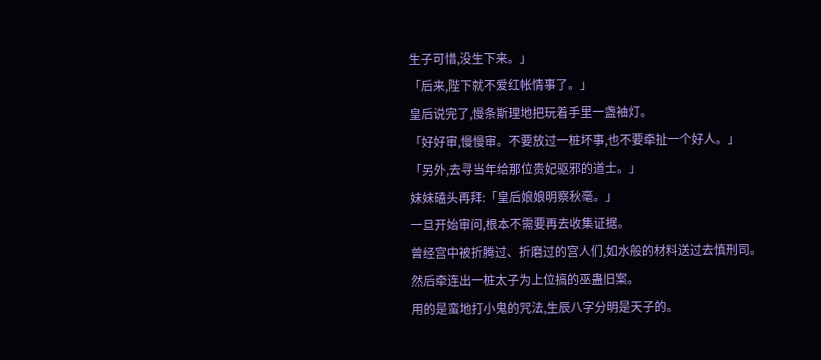生子可惜,没生下来。」
「后来,陛下就不爱红帐情事了。」
皇后说完了,慢条斯理地把玩着手里一盏袖灯。
「好好审,慢慢审。不要放过一桩坏事,也不要牵扯一个好人。」
「另外,去寻当年给那位贵妃驱邪的道士。」
妹妹磕头再拜:「皇后娘娘明察秋毫。」
一旦开始审问,根本不需要再去收集证据。
曾经宫中被折腾过、折磨过的宫人们,如水般的材料送过去慎刑司。
然后牵连出一桩太子为上位搞的巫蛊旧案。
用的是蛮地打小鬼的咒法,生辰八字分明是天子的。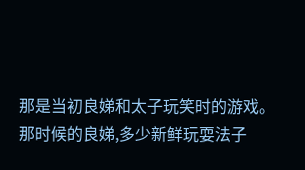那是当初良娣和太子玩笑时的游戏。
那时候的良娣,多少新鲜玩耍法子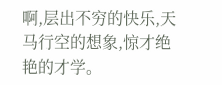啊,层出不穷的快乐,天马行空的想象,惊才绝艳的才学。